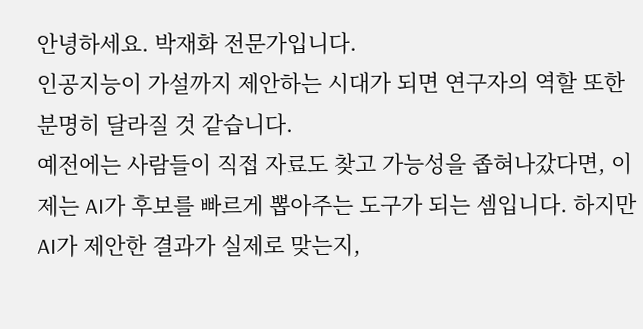안녕하세요. 박재화 전문가입니다.
인공지능이 가설까지 제안하는 시대가 되면 연구자의 역할 또한 분명히 달라질 것 같습니다.
예전에는 사람들이 직접 자료도 찾고 가능성을 좁혀나갔다면, 이제는 AI가 후보를 빠르게 뽑아주는 도구가 되는 셈입니다. 하지만 AI가 제안한 결과가 실제로 맞는지,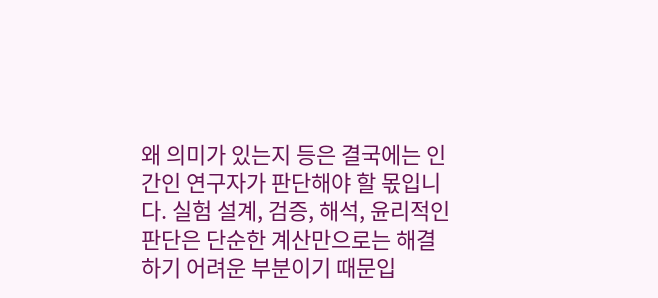왜 의미가 있는지 등은 결국에는 인간인 연구자가 판단해야 할 몫입니다. 실험 설계, 검증, 해석, 윤리적인 판단은 단순한 계산만으로는 해결하기 어려운 부분이기 때문입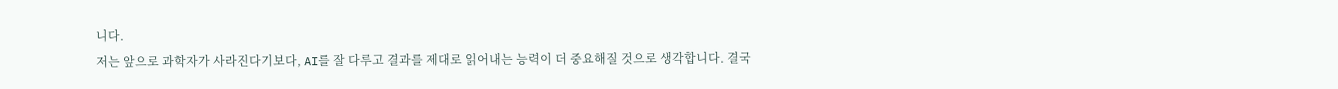니다.
저는 앞으로 과학자가 사라진다기보다, AI를 잘 다루고 결과를 제대로 읽어내는 능력이 더 중요해질 것으로 생각합니다. 결국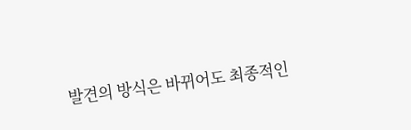발견의 방식은 바뀌어도 최종적인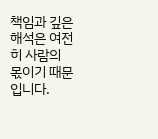책임과 깊은 해석은 여전히 사람의 몫이기 때문입니다.